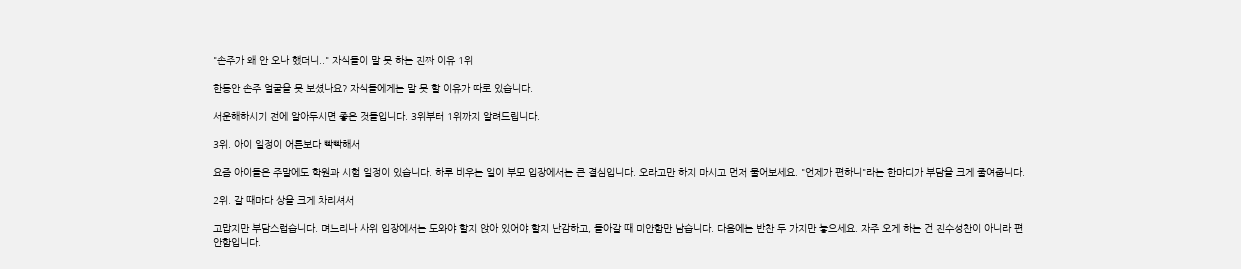"손주가 왜 안 오나 했더니.." 자식들이 말 못 하는 진짜 이유 1위

한동안 손주 얼굴을 못 보셨나요? 자식들에게는 말 못 할 이유가 따로 있습니다.

서운해하시기 전에 알아두시면 좋은 것들입니다. 3위부터 1위까지 알려드립니다.

3위. 아이 일정이 어른보다 빡빡해서

요즘 아이들은 주말에도 학원과 시험 일정이 있습니다. 하루 비우는 일이 부모 입장에서는 큰 결심입니다. 오라고만 하지 마시고 먼저 물어보세요. "언제가 편하니"라는 한마디가 부담을 크게 줄여줍니다.

2위. 갈 때마다 상을 크게 차리셔서

고맙지만 부담스럽습니다. 며느리나 사위 입장에서는 도와야 할지 앉아 있어야 할지 난감하고, 돌아갈 때 미안함만 남습니다. 다음에는 반찬 두 가지만 놓으세요. 자주 오게 하는 건 진수성찬이 아니라 편안함입니다.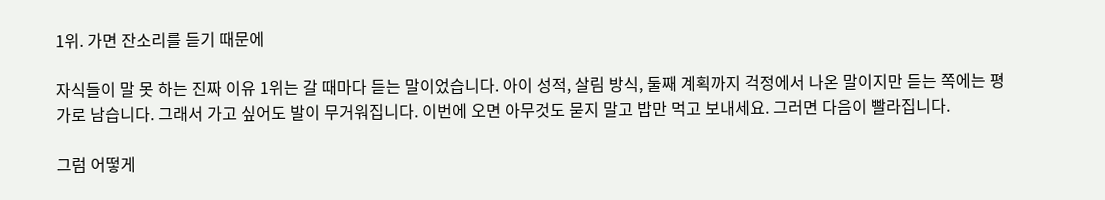1위. 가면 잔소리를 듣기 때문에

자식들이 말 못 하는 진짜 이유 1위는 갈 때마다 듣는 말이었습니다. 아이 성적, 살림 방식, 둘째 계획까지 걱정에서 나온 말이지만 듣는 쪽에는 평가로 남습니다. 그래서 가고 싶어도 발이 무거워집니다. 이번에 오면 아무것도 묻지 말고 밥만 먹고 보내세요. 그러면 다음이 빨라집니다.

그럼 어떻게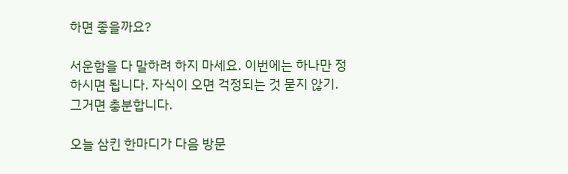하면 좋을까요?

서운함을 다 말하려 하지 마세요. 이번에는 하나만 정하시면 됩니다. 자식이 오면 걱정되는 것 묻지 않기. 그거면 충분합니다.

오늘 삼킨 한마디가 다음 방문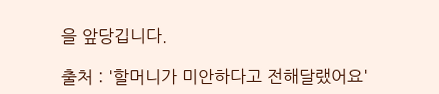을 앞당깁니다.

출처 : '할머니가 미안하다고 전해달랬어요'